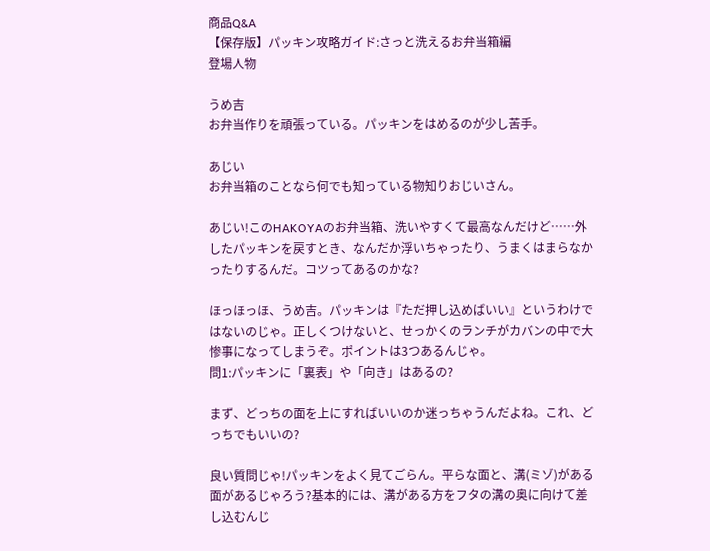商品Q&A
【保存版】パッキン攻略ガイド:さっと洗えるお弁当箱編
登場人物

うめ吉
お弁当作りを頑張っている。パッキンをはめるのが少し苦手。

あじい
お弁当箱のことなら何でも知っている物知りおじいさん。

あじい!このHAKOYAのお弁当箱、洗いやすくて最高なんだけど……外したパッキンを戻すとき、なんだか浮いちゃったり、うまくはまらなかったりするんだ。コツってあるのかな?

ほっほっほ、うめ吉。パッキンは『ただ押し込めばいい』というわけではないのじゃ。正しくつけないと、せっかくのランチがカバンの中で大惨事になってしまうぞ。ポイントは3つあるんじゃ。
問1:パッキンに「裏表」や「向き」はあるの?

まず、どっちの面を上にすればいいのか迷っちゃうんだよね。これ、どっちでもいいの?

良い質問じゃ!パッキンをよく見てごらん。平らな面と、溝(ミゾ)がある面があるじゃろう?基本的には、溝がある方をフタの溝の奥に向けて差し込むんじ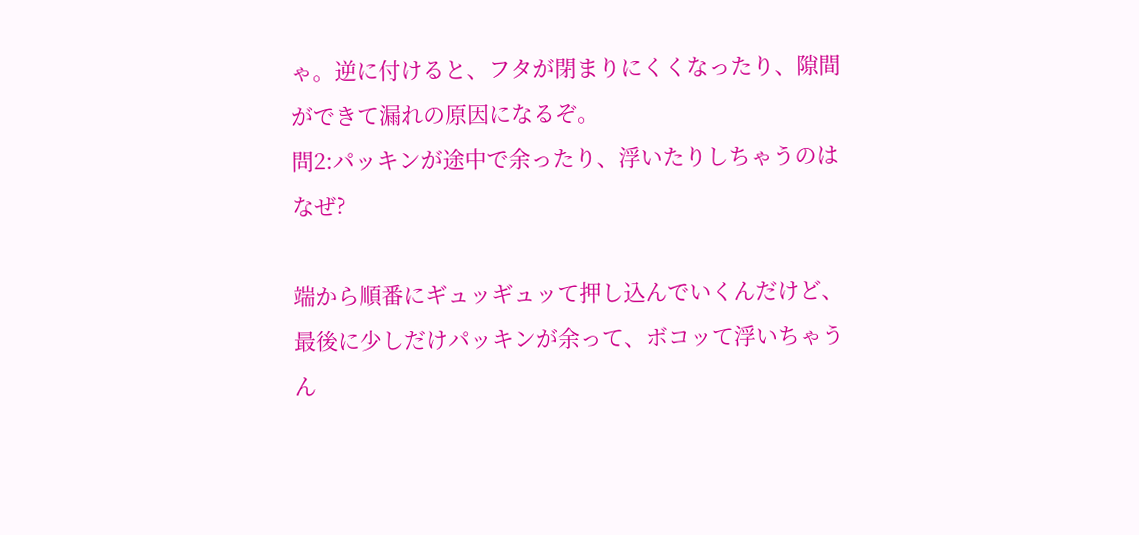ゃ。逆に付けると、フタが閉まりにくくなったり、隙間ができて漏れの原因になるぞ。
問2:パッキンが途中で余ったり、浮いたりしちゃうのはなぜ?

端から順番にギュッギュッて押し込んでいくんだけど、最後に少しだけパッキンが余って、ボコッて浮いちゃうん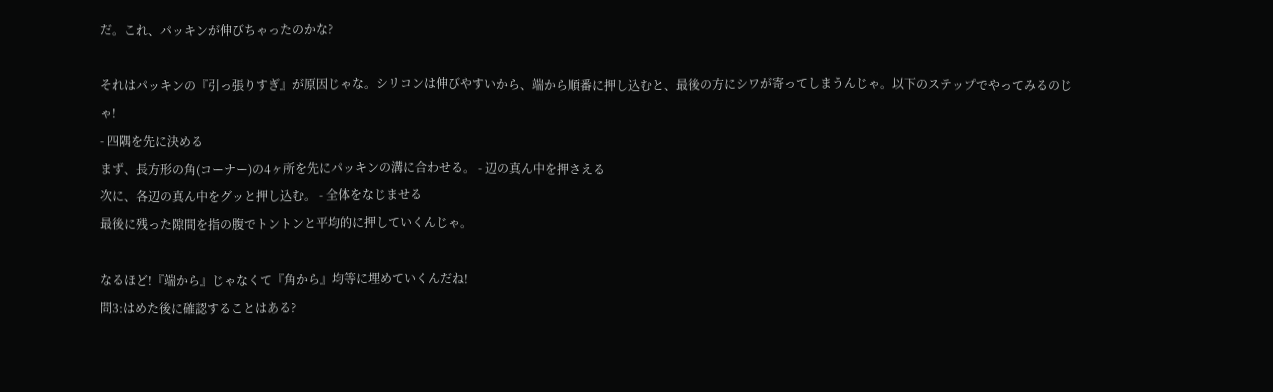だ。これ、パッキンが伸びちゃったのかな?

それはパッキンの『引っ張りすぎ』が原因じゃな。シリコンは伸びやすいから、端から順番に押し込むと、最後の方にシワが寄ってしまうんじゃ。以下のステップでやってみるのじゃ!
- 四隅を先に決める
まず、長方形の角(コーナー)の4ヶ所を先にパッキンの溝に合わせる。 - 辺の真ん中を押さえる
次に、各辺の真ん中をグッと押し込む。 - 全体をなじませる
最後に残った隙間を指の腹でトントンと平均的に押していくんじゃ。

なるほど!『端から』じゃなくて『角から』均等に埋めていくんだね!
問3:はめた後に確認することはある?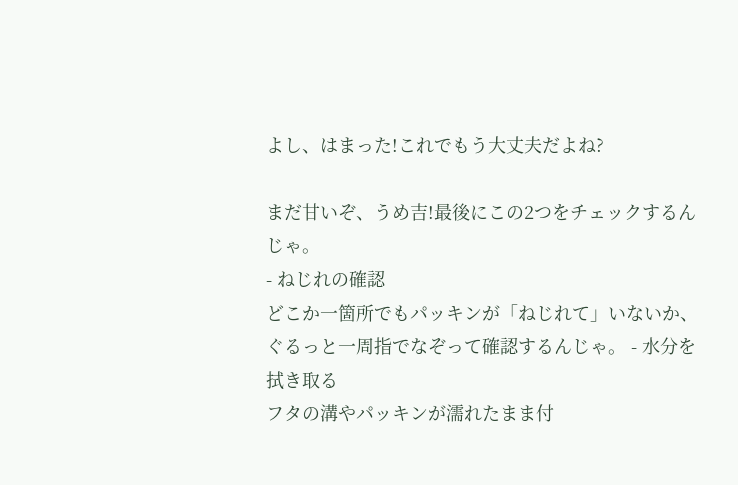よし、はまった!これでもう大丈夫だよね?

まだ甘いぞ、うめ吉!最後にこの2つをチェックするんじゃ。
- ねじれの確認
どこか一箇所でもパッキンが「ねじれて」いないか、ぐるっと一周指でなぞって確認するんじゃ。 - 水分を拭き取る
フタの溝やパッキンが濡れたまま付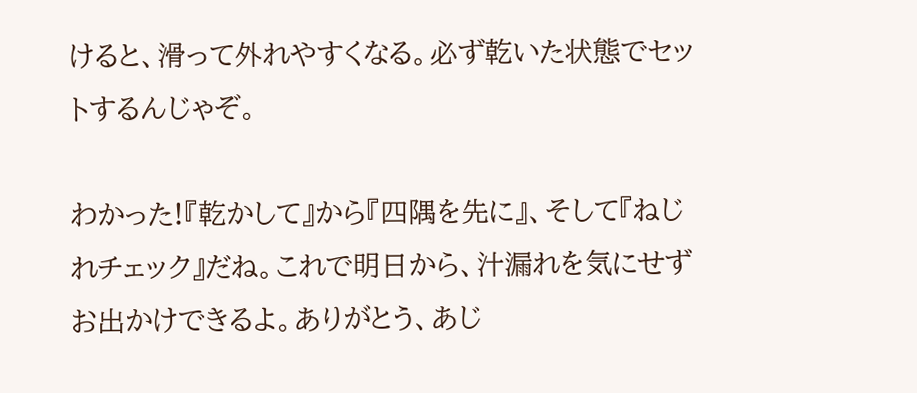けると、滑って外れやすくなる。必ず乾いた状態でセットするんじゃぞ。

わかった!『乾かして』から『四隅を先に』、そして『ねじれチェック』だね。これで明日から、汁漏れを気にせずお出かけできるよ。ありがとう、あじ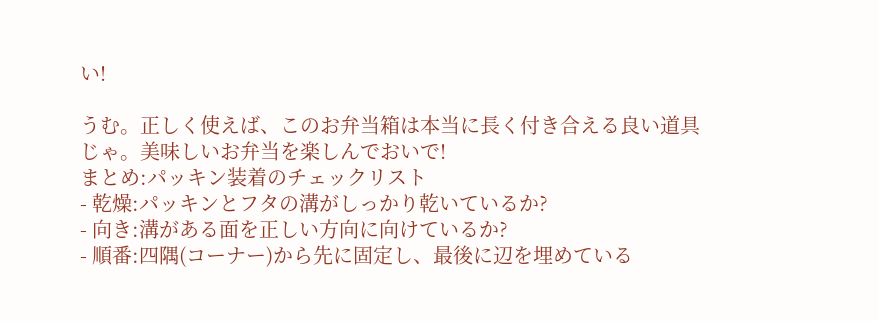い!

うむ。正しく使えば、このお弁当箱は本当に長く付き合える良い道具じゃ。美味しいお弁当を楽しんでおいで!
まとめ:パッキン装着のチェックリスト
- 乾燥:パッキンとフタの溝がしっかり乾いているか?
- 向き:溝がある面を正しい方向に向けているか?
- 順番:四隅(コーナー)から先に固定し、最後に辺を埋めている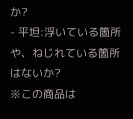か?
- 平坦:浮いている箇所や、ねじれている箇所はないか?
※この商品は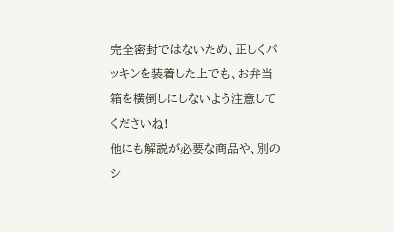完全密封ではないため、正しくパッキンを装着した上でも、お弁当箱を横倒しにしないよう注意してくださいね!
他にも解説が必要な商品や、別のシ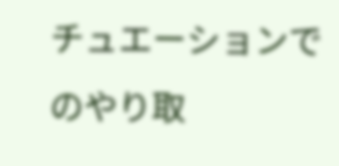チュエーションでのやり取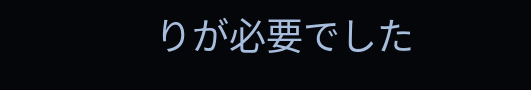りが必要でした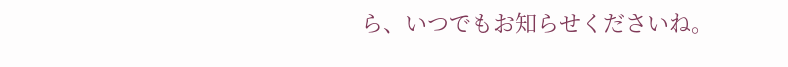ら、いつでもお知らせくださいね。